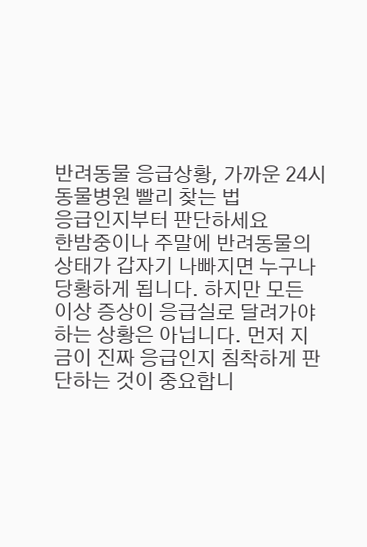반려동물 응급상황, 가까운 24시 동물병원 빨리 찾는 법
응급인지부터 판단하세요
한밤중이나 주말에 반려동물의 상태가 갑자기 나빠지면 누구나 당황하게 됩니다. 하지만 모든 이상 증상이 응급실로 달려가야 하는 상황은 아닙니다. 먼저 지금이 진짜 응급인지 침착하게 판단하는 것이 중요합니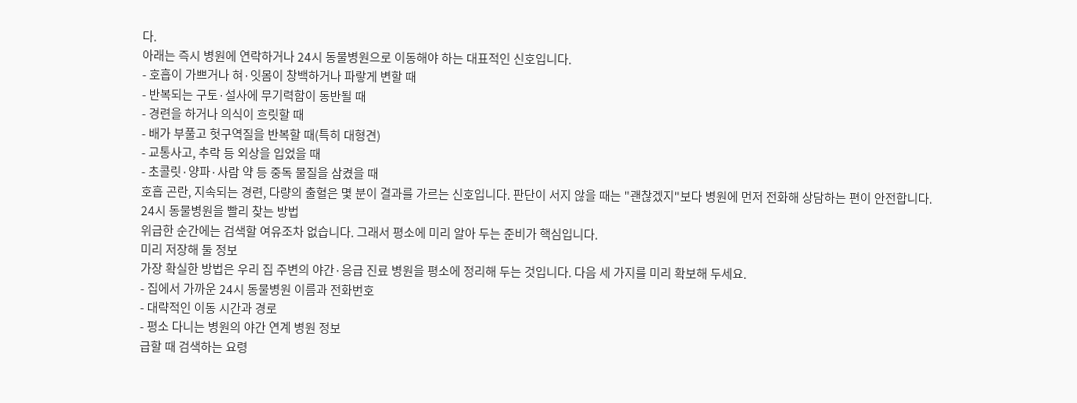다.
아래는 즉시 병원에 연락하거나 24시 동물병원으로 이동해야 하는 대표적인 신호입니다.
- 호흡이 가쁘거나 혀·잇몸이 창백하거나 파랗게 변할 때
- 반복되는 구토·설사에 무기력함이 동반될 때
- 경련을 하거나 의식이 흐릿할 때
- 배가 부풀고 헛구역질을 반복할 때(특히 대형견)
- 교통사고, 추락 등 외상을 입었을 때
- 초콜릿·양파·사람 약 등 중독 물질을 삼켰을 때
호흡 곤란, 지속되는 경련, 다량의 출혈은 몇 분이 결과를 가르는 신호입니다. 판단이 서지 않을 때는 "괜찮겠지"보다 병원에 먼저 전화해 상담하는 편이 안전합니다.
24시 동물병원을 빨리 찾는 방법
위급한 순간에는 검색할 여유조차 없습니다. 그래서 평소에 미리 알아 두는 준비가 핵심입니다.
미리 저장해 둘 정보
가장 확실한 방법은 우리 집 주변의 야간·응급 진료 병원을 평소에 정리해 두는 것입니다. 다음 세 가지를 미리 확보해 두세요.
- 집에서 가까운 24시 동물병원 이름과 전화번호
- 대략적인 이동 시간과 경로
- 평소 다니는 병원의 야간 연계 병원 정보
급할 때 검색하는 요령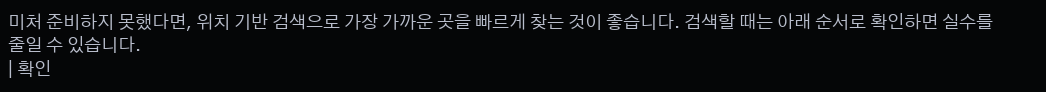미처 준비하지 못했다면, 위치 기반 검색으로 가장 가까운 곳을 빠르게 찾는 것이 좋습니다. 검색할 때는 아래 순서로 확인하면 실수를 줄일 수 있습니다.
| 확인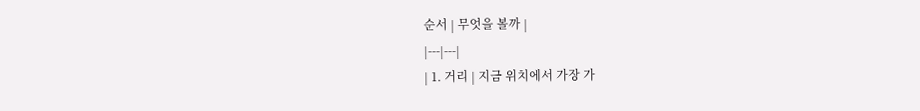순서 | 무엇을 볼까 |
|---|---|
| 1. 거리 | 지금 위치에서 가장 가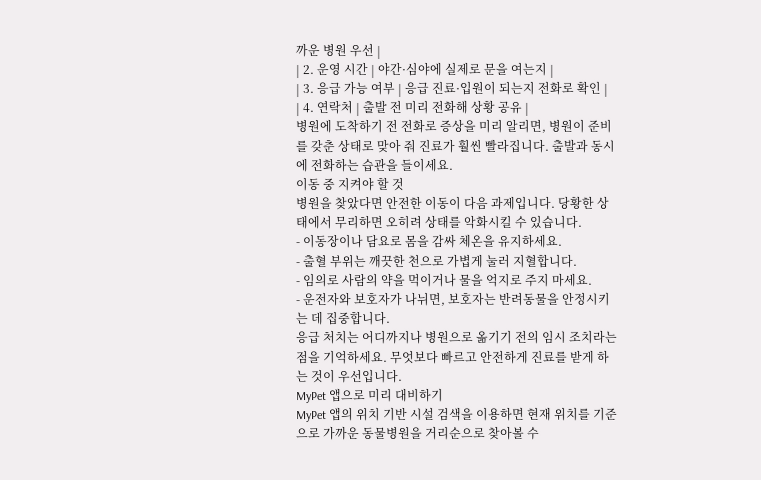까운 병원 우선 |
| 2. 운영 시간 | 야간·심야에 실제로 문을 여는지 |
| 3. 응급 가능 여부 | 응급 진료·입원이 되는지 전화로 확인 |
| 4. 연락처 | 출발 전 미리 전화해 상황 공유 |
병원에 도착하기 전 전화로 증상을 미리 알리면, 병원이 준비를 갖춘 상태로 맞아 줘 진료가 훨씬 빨라집니다. 출발과 동시에 전화하는 습관을 들이세요.
이동 중 지켜야 할 것
병원을 찾았다면 안전한 이동이 다음 과제입니다. 당황한 상태에서 무리하면 오히려 상태를 악화시킬 수 있습니다.
- 이동장이나 담요로 몸을 감싸 체온을 유지하세요.
- 출혈 부위는 깨끗한 천으로 가볍게 눌러 지혈합니다.
- 임의로 사람의 약을 먹이거나 물을 억지로 주지 마세요.
- 운전자와 보호자가 나뉘면, 보호자는 반려동물을 안정시키는 데 집중합니다.
응급 처치는 어디까지나 병원으로 옮기기 전의 임시 조치라는 점을 기억하세요. 무엇보다 빠르고 안전하게 진료를 받게 하는 것이 우선입니다.
MyPet 앱으로 미리 대비하기
MyPet 앱의 위치 기반 시설 검색을 이용하면 현재 위치를 기준으로 가까운 동물병원을 거리순으로 찾아볼 수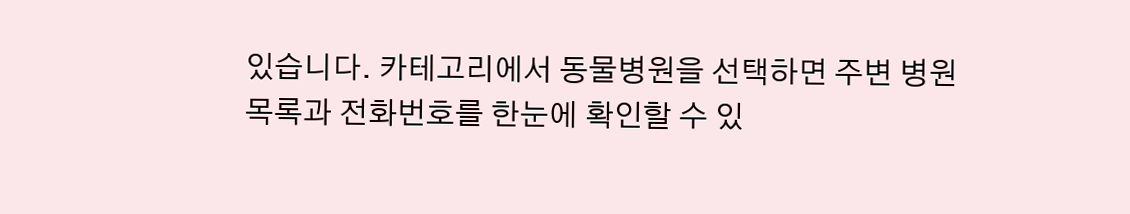있습니다. 카테고리에서 동물병원을 선택하면 주변 병원 목록과 전화번호를 한눈에 확인할 수 있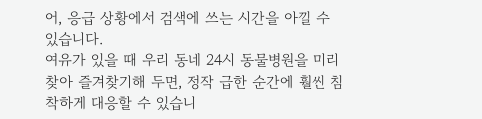어, 응급 상황에서 검색에 쓰는 시간을 아낄 수 있습니다.
여유가 있을 때 우리 동네 24시 동물병원을 미리 찾아 즐겨찾기해 두면, 정작 급한 순간에 훨씬 침착하게 대응할 수 있습니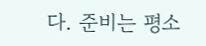다. 준비는 평소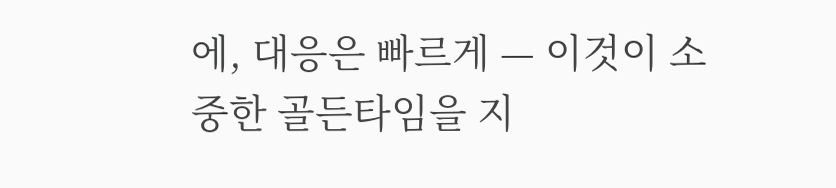에, 대응은 빠르게 — 이것이 소중한 골든타임을 지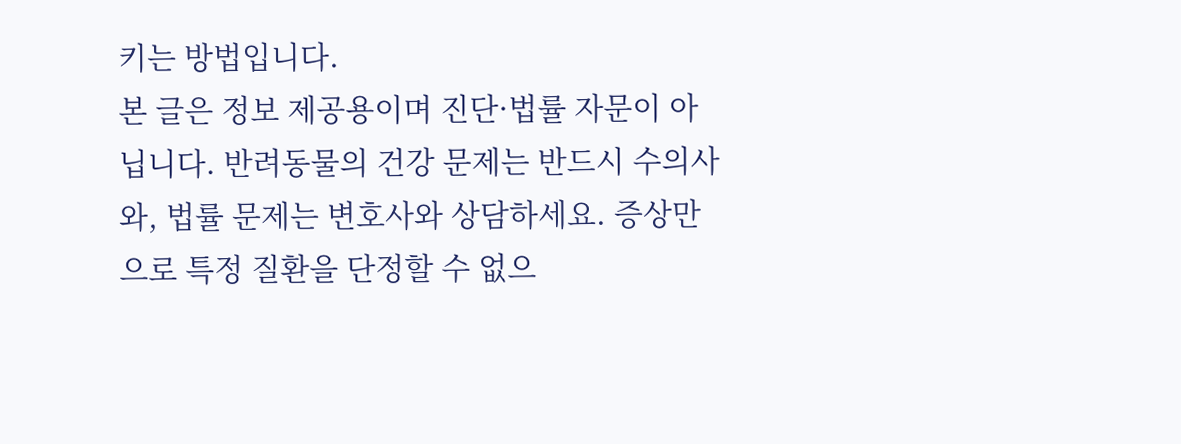키는 방법입니다.
본 글은 정보 제공용이며 진단·법률 자문이 아닙니다. 반려동물의 건강 문제는 반드시 수의사와, 법률 문제는 변호사와 상담하세요. 증상만으로 특정 질환을 단정할 수 없으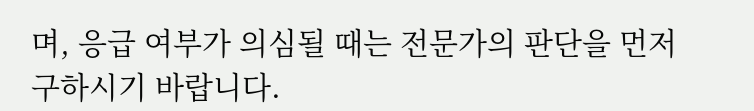며, 응급 여부가 의심될 때는 전문가의 판단을 먼저 구하시기 바랍니다.